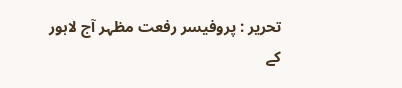تحریر : پروفیسر رفعت مظہر آج لاہور کے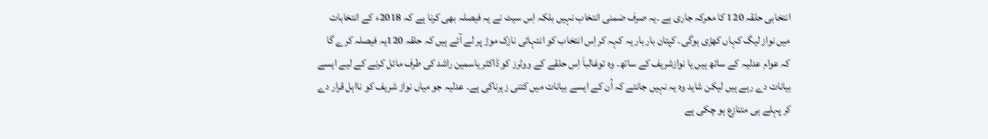انتخابی حلقہ 120 کا معرکہ جاری ہے ۔یہ صرف ضمنی انتخاب نہیں بلکہ اِس سیٹ نے یہ فیصلہ بھی کرنا ہے کہ 2018ء کے انتخابات میں نواز لیگ کہاں کھڑی ہوگی۔ کپتان بار بار یہ کہہ کراِس انتخاب کو انتہائی نازک موڑ پر لے آئے ہیں کہ حلقہ 120یہ فیصلہ کرے گا کہ عوام عدلیہ کے ساتھ ہیں یا نوازشریف کے ساتھ۔ وہ توغالباَ اِس حلقے کے ووٹرز کو ڈاکٹر یاسمین راشد کی طرف مائل کرنے کے لیے ایسے بیانات دے رہے ہیں لیکن شاید وہ یہ نہیں جانتے کہ اُن کے ایسے بیانات میں کتنی زہرناکی ہے۔ عدلیہ جو میاں نواز شریف کو نااہل قرار دے کر پہلے ہی متنازع ہو چکی ہے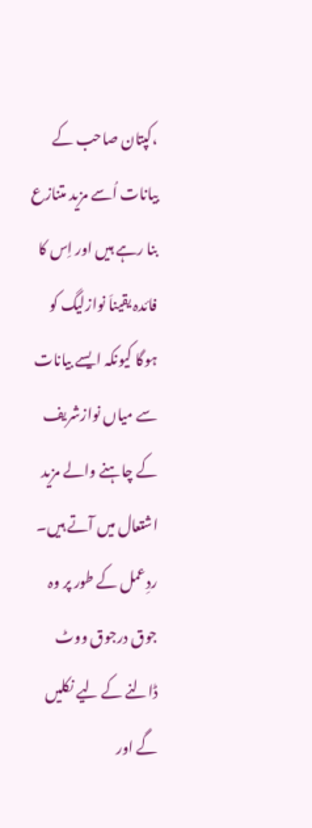،کپتان صاحب کے بیانات اُسے مزید متنازع بنا رہے ہیں اور اِس کا فائدہ یقیناَ نوازلیگ کو ہوگا کیونکہ ایسے بیانات سے میاں نوازشریف کے چاہنے والے مزید اشتعال میں آتے ہیں۔ ردِعمل کے طور پر وہ جوق درجوق ووٹ ڈالنے کے لیے نکلیں گے اور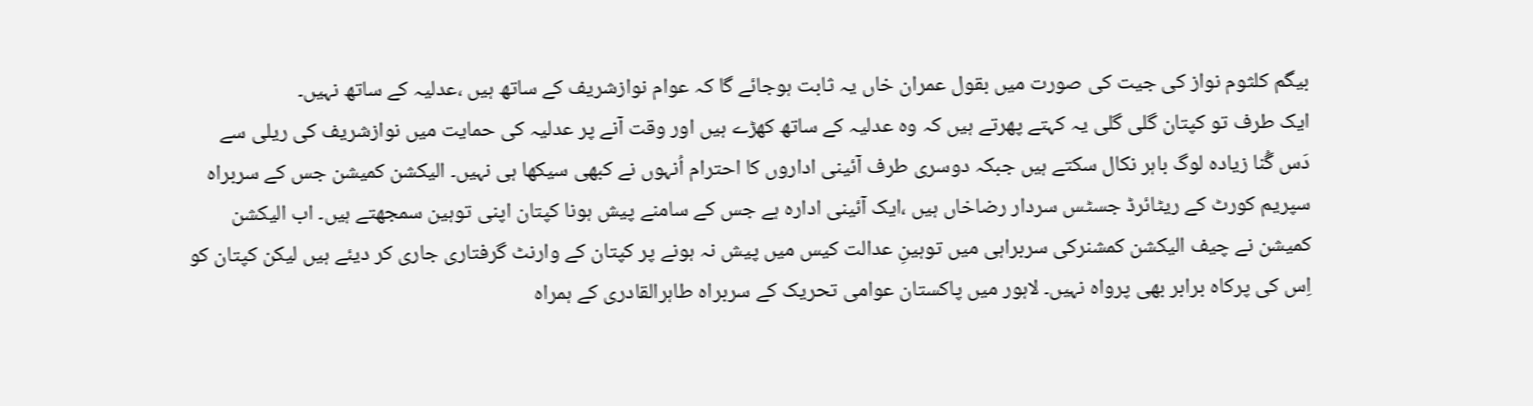بیگم کلثوم نواز کی جیت کی صورت میں بقول عمران خاں یہ ثابت ہوجائے گا کہ عوام نوازشریف کے ساتھ ہیں ،عدلیہ کے ساتھ نہیں۔
ایک طرف تو کپتان گلی گلی یہ کہتے پھرتے ہیں کہ وہ عدلیہ کے ساتھ کھڑے ہیں اور وقت آنے پر عدلیہ کی حمایت میں نوازشریف کی ریلی سے دَس گُنا زیادہ لوگ باہر نکال سکتے ہیں جبکہ دوسری طرف آئینی اداروں کا احترام اُنہوں نے کبھی سیکھا ہی نہیں۔ الیکشن کمیشن جس کے سربراہ سپریم کورٹ کے ریٹائرڈ جسٹس سردار رضاخاں ہیں ،ایک آئینی ادارہ ہے جس کے سامنے پیش ہونا کپتان اپنی توہین سمجھتے ہیں۔ اب الیکشن کمیشن نے چیف الیکشن کمشنرکی سربراہی میں توہینِ عدالت کیس میں پیش نہ ہونے پر کپتان کے وارنٹ گرفتاری جاری کر دیئے ہیں لیکن کپتان کو اِس کی پرکاہ برابر بھی پرواہ نہیں۔ لاہور میں پاکستان عوامی تحریک کے سربراہ طاہرالقادری کے ہمراہ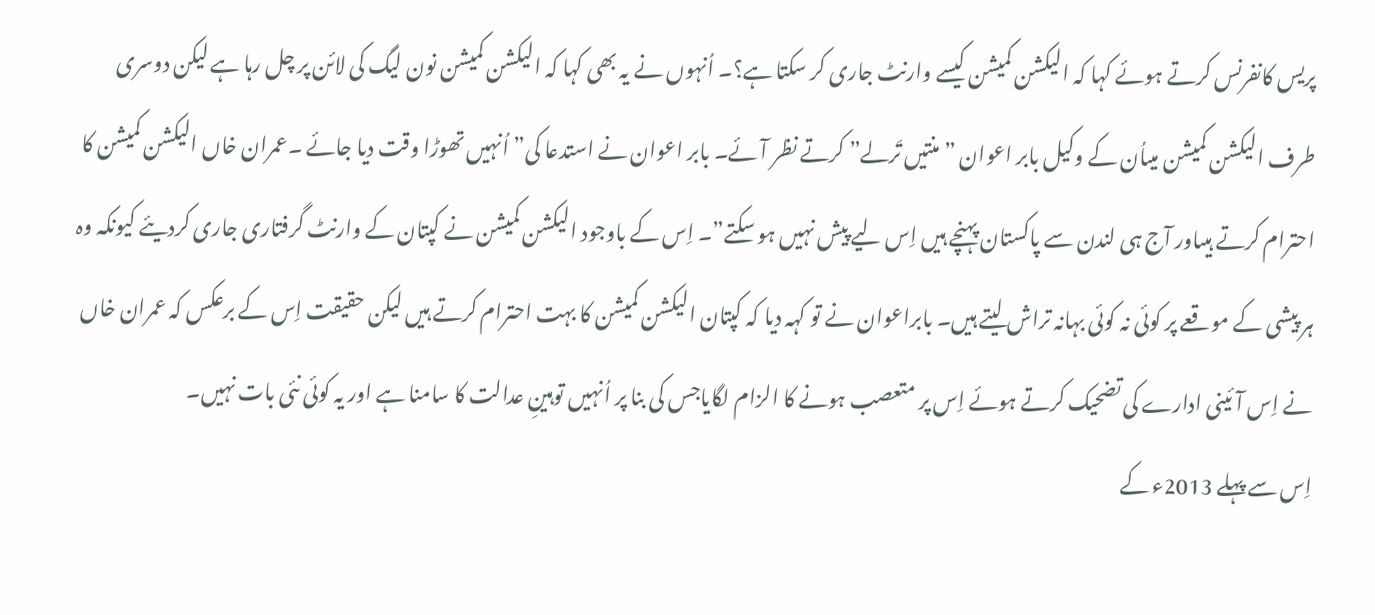پریس کانفرنس کرتے ہوئے کہا کہ الیکشن کمیشن کیسے وارنٹ جاری کر سکتا ہے؟۔ اُنہوں نے یہ بھی کہا کہ الیکشن کمیشن نون لیگ کی لائن پر چل رہا ہے لیکن دوسری طرف الیکشن کمیشن میںاُن کے وکیل بابر اعوان ”منتیں تَرلے” کرتے نظر آئے۔ بابر اعوان نے استدعا کی” اُنہیں تھوڑا وقت دیا جائے ۔عمران خاں الیکشن کمیشن کا احترام کرتے ہیںاور آج ہی لندن سے پاکستان پہنچے ہیں اِس لیے پیش نہیں ہو سکتے”۔ اِس کے باوجود الیکشن کمیشن نے کپتان کے وارنٹ گرفتاری جاری کردیئے کیونکہ وہ ہر پیشی کے موقعے پر کوئی نہ کوئی بہانہ تراش لیتے ہیں۔ بابراعوان نے تو کہہ دیا کہ کپتان الیکشن کمیشن کا بہت احترام کرتے ہیں لیکن حقیقت اِس کے برعکس کہ عمران خاں نے اِس آئینی ادارے کی تضحیک کرتے ہوئے اِس پر متعصب ہونے کا الزام لگایاجس کی بنا پر اُنہیں توہینِ عدالت کا سامنا ہے اور یہ کوئی نئی بات نہیں۔
اِس سے پہلے 2013ء کے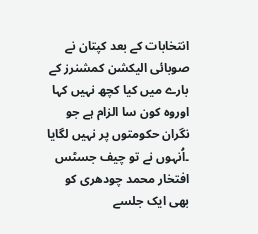انتخابات کے بعد کپتان نے صوبائی الیکشن کمشنرز کے بارے میں کیا کچھ نہیں کہا اوروہ کون سا الزام ہے جو نگران حکومتوں پر نہیں لگایا ۔اُنہوں نے تو چیف جسٹس افتخار محمد چودھری کو بھی ایک جلسے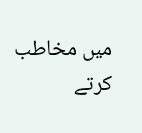میں مخاطب کرتے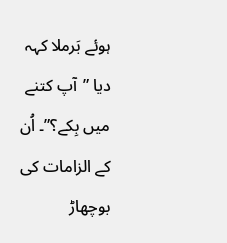ہوئے بَرملا کہہ دیا ”آپ کتنے میں بِکے؟”۔ اُن کے الزامات کی بوچھاڑ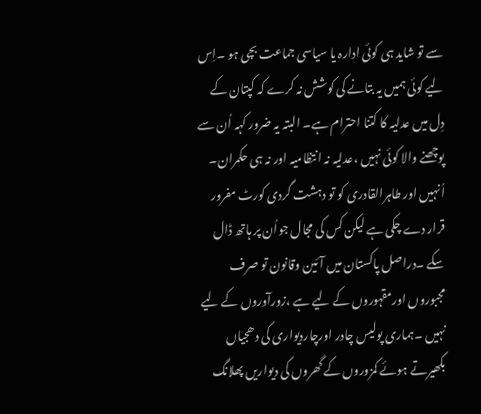سے تو شاید ہی کوئی ادارہ یا سیاسی جماعت بچی ہو ۔اِس لیے کوئی ہمیں یہ بتانے کی کوشش نہ کرے کہ کپتان کے دِل میں عدلیہ کا کتنا احترام ہے۔ البتہ یہ ضرور کہہ اُن سے پوچھنے والا کوئی نہیں ،عدلیہ نہ انتظامیہ اور نہ ہی حکمران۔ اُنہیں اور طاہرالقادری کو تو دہشت گردی کورٹ مفرور قرار دے چکی ہے لیکن کس کی مجال جواُن پر ہاتھ ڈال سکے ۔دراصل پاکستان میں آئین وقانون تو صرف مجبوروں اورمقہوروں کے لیے ہے ،زورآوروں کے لیے نہیں ۔ہماری پولیس چادر اورچاردیواری کی دھجیاں بکھیرتے ہوئے کمزوروں کے گھروں کی دیواریں پھلانگ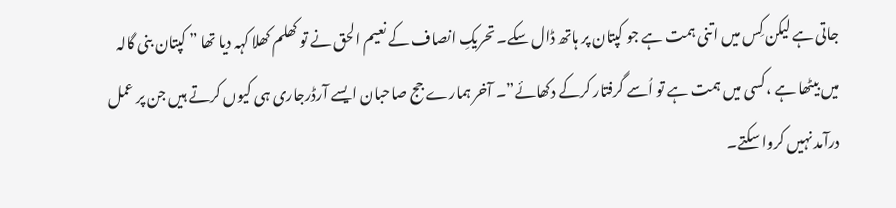جاتی ہے لیکن کِس میں اتنی ہمت ہے جو کپتان پر ہاتھ ڈال سکے۔ تحریکِ انصاف کے نعیم الحق نے تو کھلم کھلا کہہ دیا تھا ” کپتان بنی گالہ میں بیٹھا ہے ،کسی میں ہمت ہے تو اُسے گرفتار کرکے دکھائے”۔ آخر ہمارے جج صاحبان ایسے آرڈرجاری ہی کیوں کرتے ہیں جن پر عمل درآمد نہیں کروا سکتے۔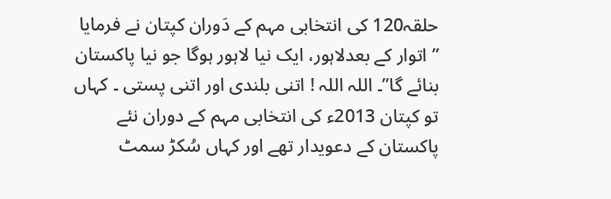حلقہ120 کی انتخابی مہم کے دَوران کپتان نے فرمایا ” اتوار کے بعدلاہور، ایک نیا لاہور ہوگا جو نیا پاکستان بنائے گا”۔ اللہ اللہ ! اتنی بلندی اور اتنی پستی ۔ کہاں تو کپتان 2013ء کی انتخابی مہم کے دوران نئے پاکستان کے دعویدار تھے اور کہاں سُکڑ سمٹ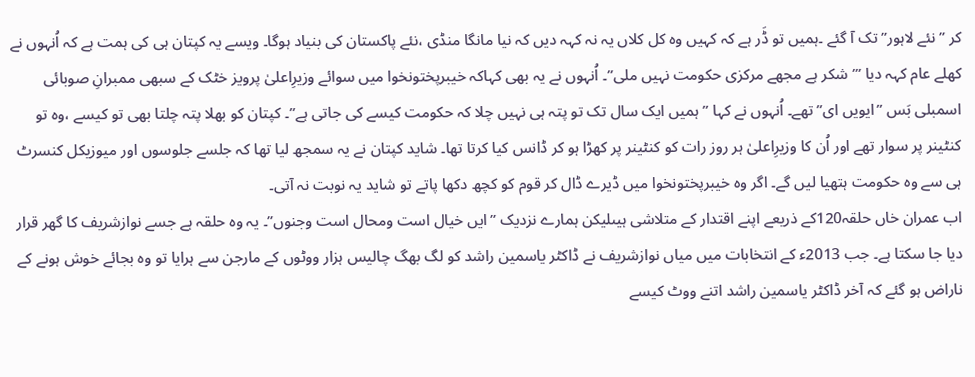کر ”نئے لاہور” تک آ گئے ۔ہمیں تو ڈَر ہے کہ کہیں وہ کل کلاں یہ نہ کہہ دیں کہ نیا مانگا منڈی ،نئے پاکستان کی بنیاد ہوگا۔ ویسے یہ کپتان ہی کی ہمت ہے کہ اُنہوں نے کھلے عام کہہ دیا ”’شکر ہے مجھے مرکزی حکومت نہیں ملی”۔ اُنہوں نے یہ بھی کہاکہ خیبرپختونخوا میں سوائے وزیرِاعلیٰ پرویز خٹک کے سبھی ممبرانِ صوبائی اسمبلی بَس ”ایویں ای” تھے۔ اُنہوں نے کہا ”ہمیں ایک سال تک تو پتہ ہی نہیں چلا کہ حکومت کیسے کی جاتی ہے”۔ کپتان کو بھلا پتہ چلتا بھی تو کیسے ،وہ تو کنٹینر پر سوار تھے اور اُن کا وزیرِاعلیٰ ہر روز رات کو کنٹینر پر کھڑا ہو کر ڈانس کیا کرتا تھا۔ شاید کپتان نے یہ سمجھ لیا تھا کہ جلسے جلوسوں اور میوزیکل کنسرٹ ہی سے وہ حکومت ہتھیا لیں گے۔ اگر وہ خیبرپختونخوا میں ڈیرے ڈال کر قوم کو کچھ دکھا پاتے تو شاید یہ نوبت نہ آتی۔
اب عمران خاں حلقہ120کے ذریعے اپنے اقتدار کے متلاشی ہیںلیکن ہمارے نزدیک ”ایں خیال است ومحال است وجنوں”۔ یہ وہ حلقہ ہے جسے نوازشریف کا گھر قرار دیا جا سکتا ہے۔ جب 2013ء کے انتخابات میں میاں نوازشریف نے ڈاکٹر یاسمین راشد کو لگ بھگ چالیس ہزار ووٹوں کے مارجن سے ہرایا تو وہ بجائے خوش ہونے کے ناراض ہو گئے کہ آخر ڈاکٹر یاسمین راشد اتنے ووٹ کیسے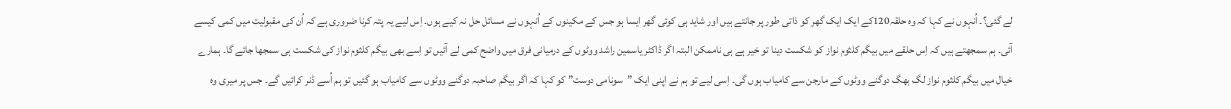لے گئی؟۔ اُنہوں نے کہا کہ وہ حلقہ120کے ایک ایک گھر کو ذاتی طور پر جانتے ہیں اور شاید ہی کوئی گھر ایسا ہو جس کے مکینوں کے اُنہوں نے مسائل حل نہ کیے ہوں۔ اِس لیے یہ پتہ کرنا ضروری ہے کہ اُن کی مقبولیت میں کمی کیسے آئی۔ ہم سمجھتے ہیں کہ اِس حلقے میں بیگم کلثوم نواز کو شکست دینا تو خیر ہے ہی ناممکن البتہ اگر ڈاکٹر یاسمین راشد ووٹوں کے درمیانی فرق میں واضح کمی لے آئیں تو اِسے بھی بیگم کلثوم نواز کی شکست ہی سمجھا جائے گا۔ ہمارے خیال میں بیگم کلثوم نواز لگ بھگ دوگنے ووٹوں کے مارجن سے کامیاب ہوں گی۔ اِسی لیے تو ہم نے اپنی ایک ”سونامی دوست” کو کہا کہ اگر بیگم صاحبہ دوگنے ووٹوں سے کامیاب ہو گئیں تو ہم اُسے ڈنر کرائیں گے۔ جس پر میری وہ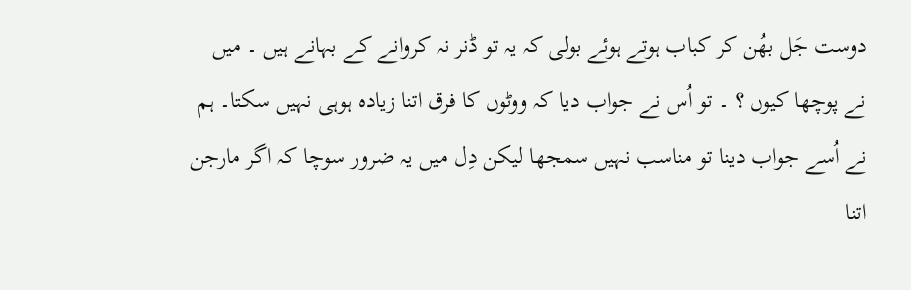دوست جَل بھُن کر کباب ہوتے ہوئے بولی کہ یہ تو ڈنر نہ کروانے کے بہانے ہیں ۔ میں نے پوچھا کیوں ؟ ۔ تو اُس نے جواب دیا کہ ووٹوں کا فرق اتنا زیادہ ہوہی نہیں سکتا۔ ہم نے اُسے جواب دینا تو مناسب نہیں سمجھا لیکن دِل میں یہ ضرور سوچا کہ اگر مارجن اتنا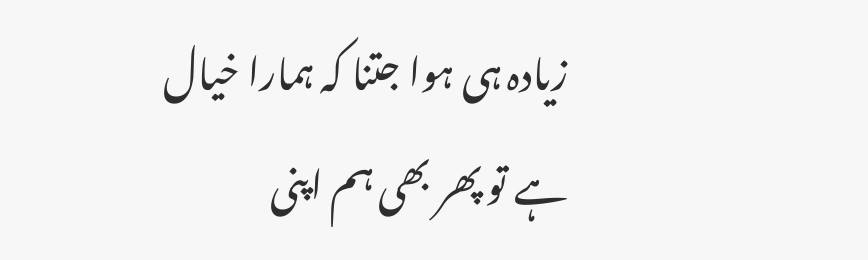زیادہ ہی ہوا جتنا کہ ہمارا خیال ہے تو پھر بھی ہم اپنی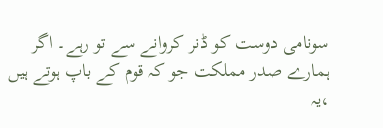سونامی دوست کو ڈنر کروانے سے تو رہے۔ اگر ہمارے صدر مملکت جو کہ قوم کے باپ ہوتے ہیں ،یہ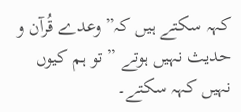کہہ سکتے ہیں کہ” وعدے قُرآن و حدیث نہیں ہوتے ” تو ہم کیوں نہیں کہہ سکتے۔